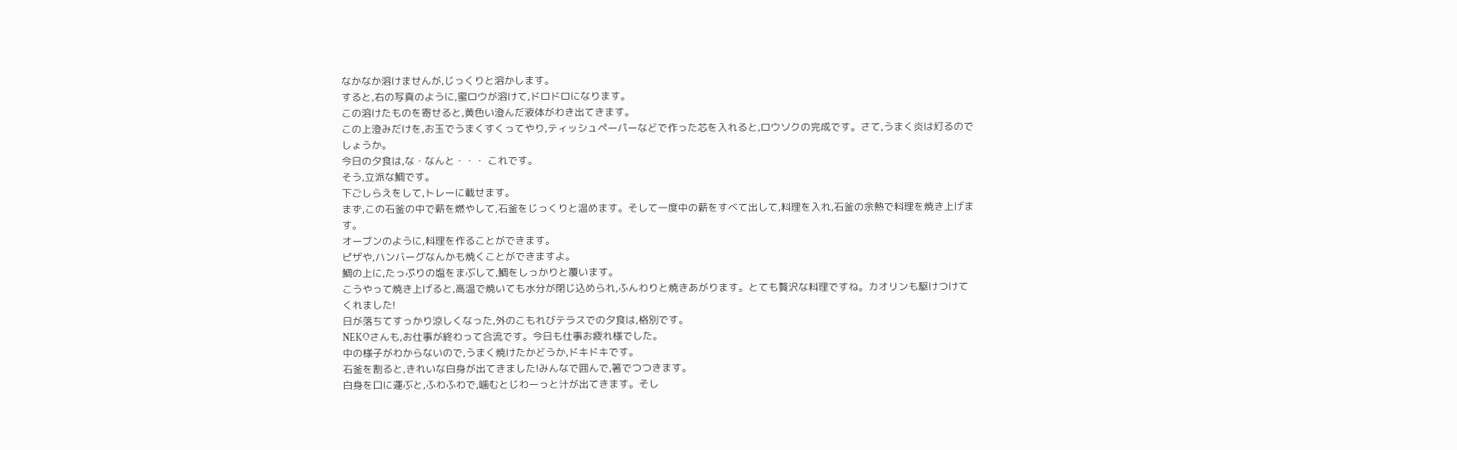なかなか溶けませんが,じっくりと溶かします。
すると,右の写真のように,蜜ロウが溶けて,ドロドロになります。
この溶けたものを寄せると,黄色い澄んだ液体がわき出てきます。
この上澄みだけを,お玉でうまくすくってやり,ティッシュペーパーなどで作った芯を入れると,ロウソクの完成です。さて,うまく炎は灯るのでしょうか。
今日の夕食は,な・なんと・・・ これです。
そう,立派な鯛です。
下ごしらえをして,トレーに載せます。
まず,この石釜の中で薪を燃やして,石釜をじっくりと温めます。そして一度中の薪をすべて出して,料理を入れ,石釜の余熱で料理を焼き上げます。
オーブンのように,料理を作ることができます。
ピザや,ハンバーグなんかも焼くことができますよ。
鯛の上に,たっぷりの塩をまぶして,鯛をしっかりと覆います。
こうやって焼き上げると,高温で焼いても水分が閉じ込められ,ふんわりと焼きあがります。とても贅沢な料理ですね。カオリンも駆けつけてくれました!
日が落ちてすっかり涼しくなった,外のこもれびテラスでの夕食は,格別です。
NEKOさんも,お仕事が終わって合流です。今日も仕事お疲れ様でした。
中の様子がわからないので,うまく焼けたかどうか,ドキドキです。
石釜を割ると,きれいな白身が出てきました!みんなで囲んで,箸でつつきます。
白身を口に運ぶと,ふわふわで,噛むとじわーっと汁が出てきます。そし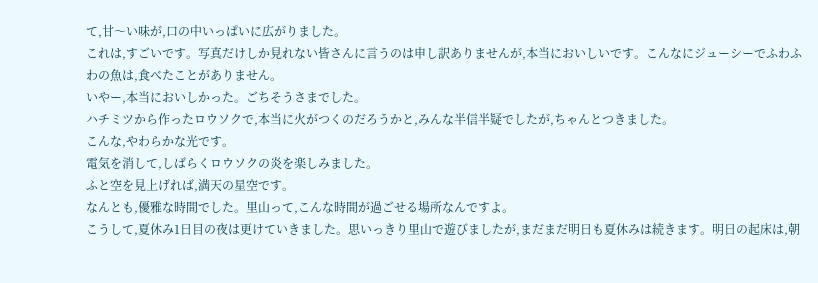て,甘〜い味が,口の中いっぱいに広がりました。
これは,すごいです。写真だけしか見れない皆さんに言うのは申し訳ありませんが,本当においしいです。こんなにジューシーでふわふわの魚は,食べたことがありません。
いやー,本当においしかった。ごちそうさまでした。
ハチミツから作ったロウソクで,本当に火がつくのだろうかと,みんな半信半疑でしたが,ちゃんとつきました。
こんな,やわらかな光です。
電気を消して,しばらくロウソクの炎を楽しみました。
ふと空を見上げれば,満天の星空です。
なんとも,優雅な時間でした。里山って,こんな時間が過ごせる場所なんですよ。
こうして,夏休み1日目の夜は更けていきました。思いっきり里山で遊びましたが,まだまだ明日も夏休みは続きます。明日の起床は,朝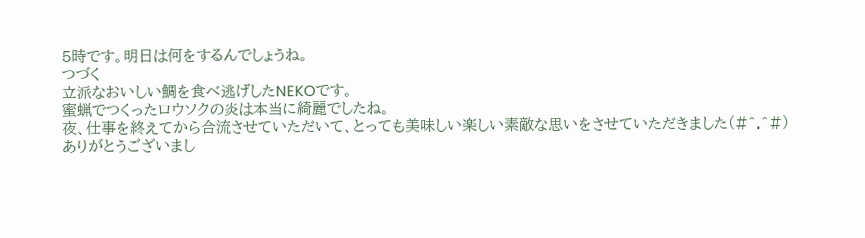5時です。明日は何をするんでしょうね。
つづく
立派なおいしい鯛を食べ逃げしたNEKOです。
蜜蝋でつくったロウソクの炎は本当に綺麗でしたね。
夜、仕事を終えてから合流させていただいて、とっても美味しい楽しい素敵な思いをさせていただきました(#^.^#)
ありがとうございまし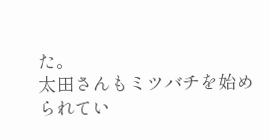た。
太田さんもミツバチを始められてい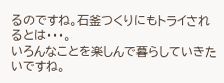るのですね。石釜つくりにもトライされるとは・・・。
いろんなことを楽しんで暮らしていきたいですね。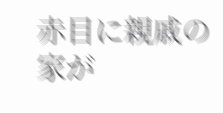赤目に親戚の家が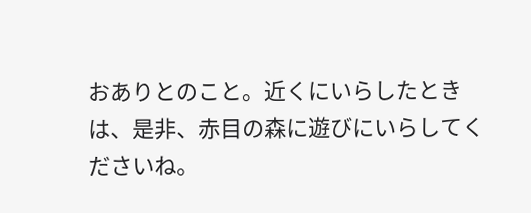おありとのこと。近くにいらしたときは、是非、赤目の森に遊びにいらしてくださいね。